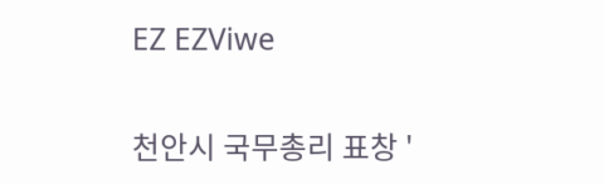EZ EZViwe

천안시 국무총리 표창 '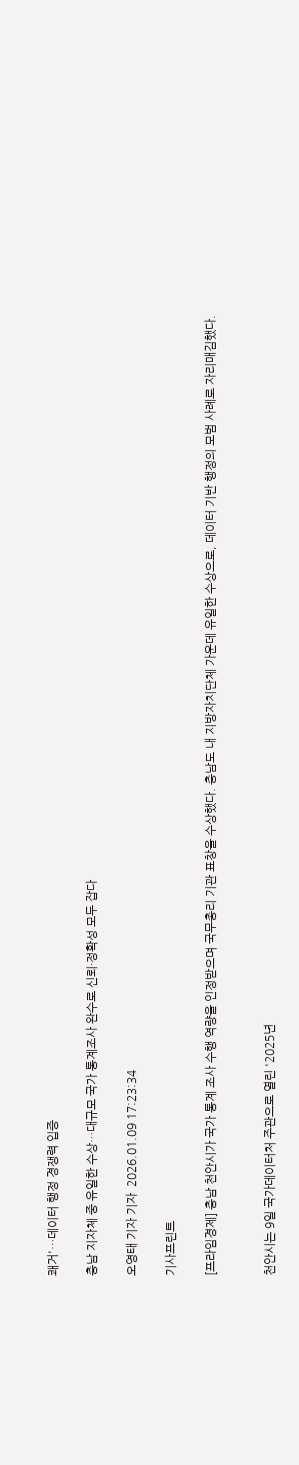쾌거'…데이터 행정 경쟁력 입증

충남 지자체 중 유일한 수상…대규모 국가 통계조사 완수로 신뢰·정확성 모두 잡다

오영태 기자 기자  2026.01.09 17:23:34

기사프린트

[프라임경제] 충남 천안시가 국가 통계 조사 수행 역량을 인정받으며 국무총리 기관 표창을 수상했다. 충남도 내 지방자치단체 가운데 유일한 수상으로, 데이터 기반 행정의 모범 사례로 자리매김했다.


천안시는 9일 국가데이터처 주관으로 열린 '2025년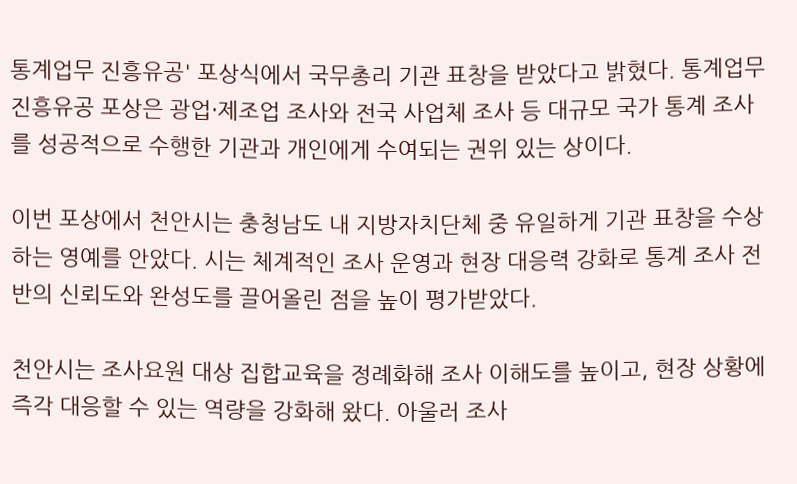통계업무 진흥유공' 포상식에서 국무총리 기관 표창을 받았다고 밝혔다. 통계업무 진흥유공 포상은 광업·제조업 조사와 전국 사업체 조사 등 대규모 국가 통계 조사를 성공적으로 수행한 기관과 개인에게 수여되는 권위 있는 상이다.

이번 포상에서 천안시는 충청남도 내 지방자치단체 중 유일하게 기관 표창을 수상하는 영예를 안았다. 시는 체계적인 조사 운영과 현장 대응력 강화로 통계 조사 전반의 신뢰도와 완성도를 끌어올린 점을 높이 평가받았다.

천안시는 조사요원 대상 집합교육을 정례화해 조사 이해도를 높이고, 현장 상황에 즉각 대응할 수 있는 역량을 강화해 왔다. 아울러 조사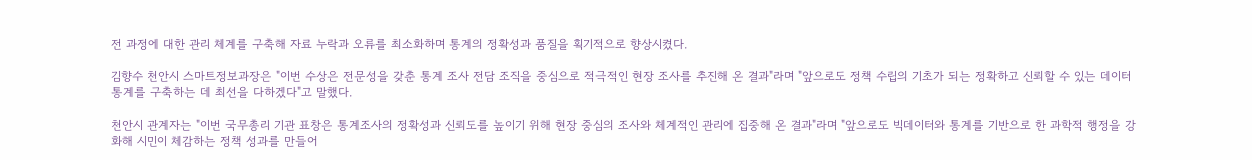전 과정에 대한 관리 체계를 구축해 자료 누락과 오류를 최소화하며 통계의 정확성과 품질을 획기적으로 향상시켰다.

김향수 천안시 스마트정보과장은 "이번 수상은 전문성을 갖춘 통계 조사 전담 조직을 중심으로 적극적인 현장 조사를 추진해 온 결과"라며 "앞으로도 정책 수립의 기초가 되는 정확하고 신뢰할 수 있는 데이터 통계를 구축하는 데 최선을 다하겠다"고 말했다.

천안시 관계자는 "이번 국무총리 기관 표창은 통계조사의 정확성과 신뢰도를 높이기 위해 현장 중심의 조사와 체계적인 관리에 집중해 온 결과"라며 "앞으로도 빅데이터와 통계를 기반으로 한 과학적 행정을 강화해 시민이 체감하는 정책 성과를 만들어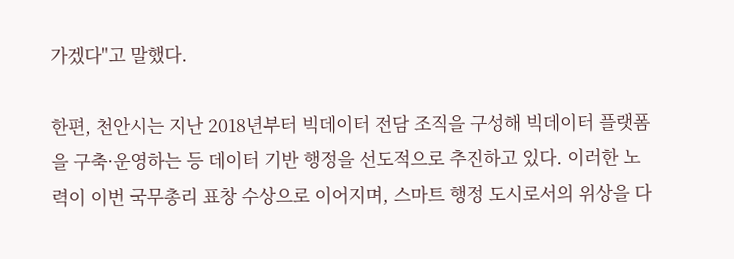가겠다"고 말했다.

한편, 천안시는 지난 2018년부터 빅데이터 전담 조직을 구성해 빅데이터 플랫폼을 구축·운영하는 등 데이터 기반 행정을 선도적으로 추진하고 있다. 이러한 노력이 이번 국무총리 표창 수상으로 이어지며, 스마트 행정 도시로서의 위상을 다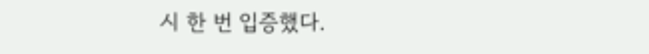시 한 번 입증했다.